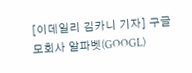[이데일리 김카니 기자] 구글 모회사 알파벳(GOOGL)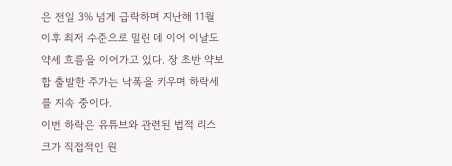은 전일 3% 넘게 급락하며 지난해 11월 이후 최저 수준으로 밀린 데 이어 이날도 약세 흐름을 이어가고 있다. 장 초반 약보합 출발한 주가는 낙폭을 키우며 하락세를 지속 중이다.
이번 하락은 유튜브와 관련된 법적 리스크가 직접적인 원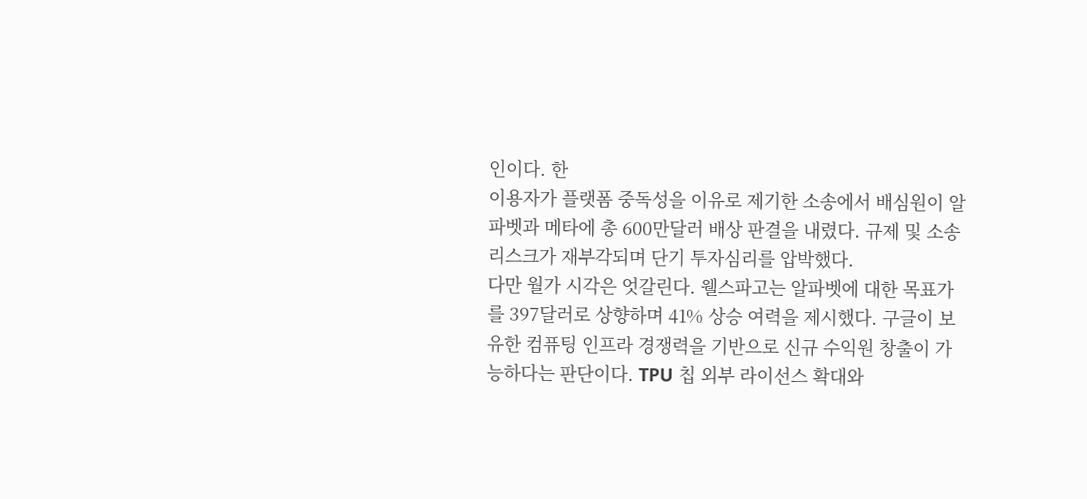인이다. 한
이용자가 플랫폼 중독성을 이유로 제기한 소송에서 배심원이 알파벳과 메타에 총 600만달러 배상 판결을 내렸다. 규제 및 소송 리스크가 재부각되며 단기 투자심리를 압박했다.
다만 월가 시각은 엇갈린다. 웰스파고는 알파벳에 대한 목표가를 397달러로 상향하며 41% 상승 여력을 제시했다. 구글이 보유한 컴퓨팅 인프라 경쟁력을 기반으로 신규 수익원 창출이 가능하다는 판단이다. TPU 칩 외부 라이선스 확대와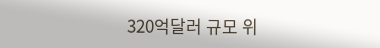320억달러 규모 위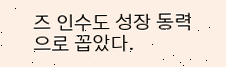즈 인수도 성장 동력으로 꼽았다.